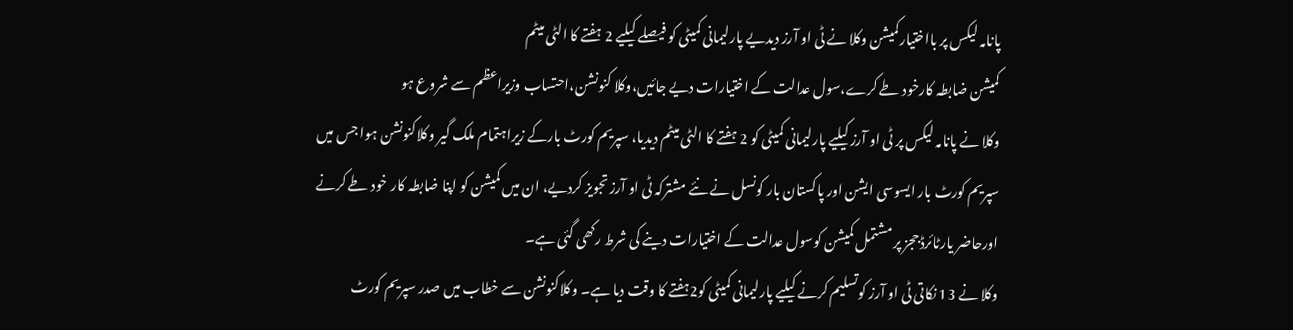پانامہ لیکس پر بااختیارکمیشن وکلا نے ٹی او آرز دیدیے پارلیمانی کمیٹی کو فیصلے کیلیے 2 ہفتے کا الٹی میٹم
کمیشن ضابطہ کارخود طے کرے،سول عدالت کے اختیارات دیے جائیں،وکلا کنونشن،احتساب وزیراعظم سے شروع ہو
وکلا نے پانامہ لیکس پر ٹی او آرز کیلیے پارلیمانی کمیٹی کو 2 ہفتے کا الٹی میٹم دیدیا، سپریم کورٹ بارکے زیراہتمام ملک گیر وکلاکنونشن ہوا جس میں سپریم کورٹ بار ایسوسی ایشن اور پاکستان بار کونسل نے نئے مشترکہ ٹی او آرز تجویز کردیے، ان میں کمیشن کو اپنا ضابطہ کار خود طے کرنے اورحاضر یارٹائرڈججز پر مشتمل کمیشن کوسول عدالت کے اختیارات دینے کی شرط رکھی گئی ہے۔
وکلا نے 13 نکاتی ٹی او آرز کوتسلیم کرنے کیلیے پارلیمانی کمیٹی کو2ہفتے کا وقت دیا ہے۔ وکلاکنونشن سے خطاب میں صدر سپریم کورٹ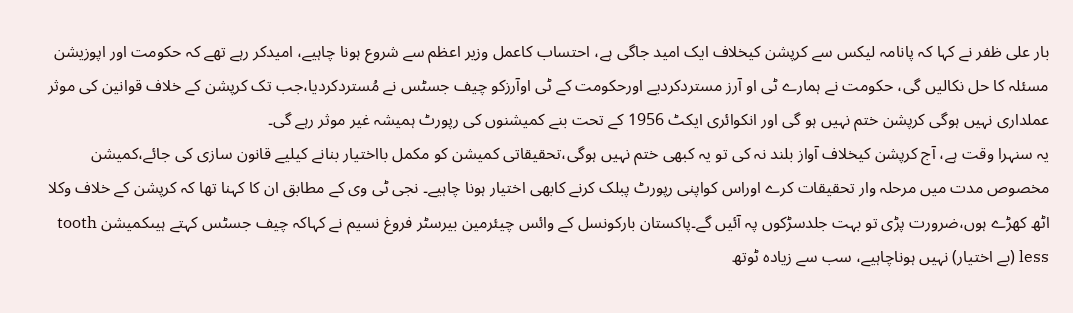بار علی ظفر نے کہا کہ پانامہ لیکس سے کرپشن کیخلاف ایک امید جاگی ہے، احتساب کاعمل وزیر اعظم سے شروع ہونا چاہیے، امیدکر رہے تھے کہ حکومت اور اپوزیشن مسئلہ کا حل نکالیں گی، حکومت نے ہمارے ٹی او آرز مستردکردیے اورحکومت کے ٹی اوآرزکو چیف جسٹس نے مُستردکردیا،جب تک کرپشن کے خلاف قوانین کی موثر عملداری نہیں ہوگی کرپشن ختم نہیں ہو گی اور انکوائری ایکٹ 1956 کے تحت بنے کمیشنوں کی رپورٹ ہمیشہ غیر موثر رہے گی۔
یہ سنہرا وقت ہے، آج کرپشن کیخلاف آواز بلند نہ کی تو یہ کبھی ختم نہیں ہوگی،تحقیقاتی کمیشن کو مکمل بااختیار بنانے کیلیے قانون سازی کی جائے،کمیشن مخصوص مدت میں مرحلہ وار تحقیقات کرے اوراس کواپنی رپورٹ پبلک کرنے کابھی اختیار ہونا چاہیے۔ نجی ٹی وی کے مطابق ان کا کہنا تھا کہ کرپشن کے خلاف وکلا اٹھ کھڑے ہوں،ضرورت پڑی تو بہت جلدسڑکوں پہ آئیں گے۔پاکستان بارکونسل کے وائس چیئرمین بیرسٹر فروغ نسیم نے کہاکہ چیف جسٹس کہتے ہیںکمیشن tooth less (بے اختیار) نہیں ہوناچاہیے، سب سے زیادہ ٹوتھ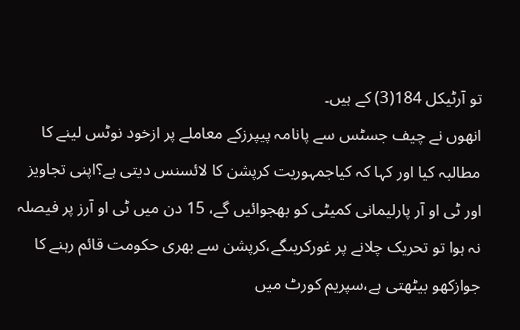تو آرٹیکل 184(3) کے ہیں۔
انھوں نے چیف جسٹس سے پانامہ پیپرزکے معاملے پر ازخود نوٹس لینے کا مطالبہ کیا اور کہا کہ کیاجمہوریت کرپشن کا لائسنس دیتی ہے؟اپنی تجاویز اور ٹی او آر پارلیمانی کمیٹی کو بھجوائیں گے، 15 دن میں ٹی او آرز پر فیصلہ نہ ہوا تو تحریک چلانے پر غورکریںگے،کرپشن سے بھری حکومت قائم رہنے کا جوازکھو بیٹھتی ہے،سپریم کورٹ میں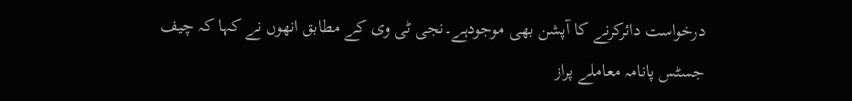درخواست دائرکرنے کا آپشن بھی موجودہے۔نجی ٹی وی کے مطابق انھوں نے کہا کہ چیف جسٹس پانامہ معاملے پراز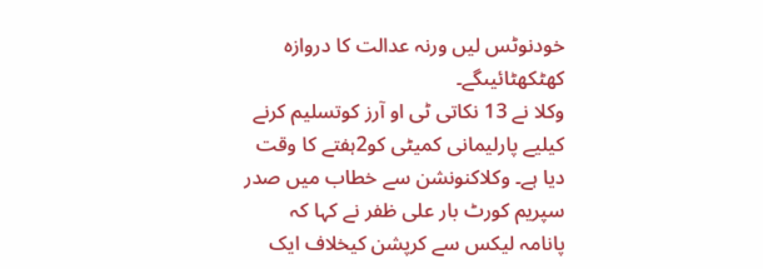خودنوٹس لیں ورنہ عدالت کا دروازہ کھٹکھٹائیںگے۔
وکلا نے 13 نکاتی ٹی او آرز کوتسلیم کرنے کیلیے پارلیمانی کمیٹی کو2ہفتے کا وقت دیا ہے۔ وکلاکنونشن سے خطاب میں صدر سپریم کورٹ بار علی ظفر نے کہا کہ پانامہ لیکس سے کرپشن کیخلاف ایک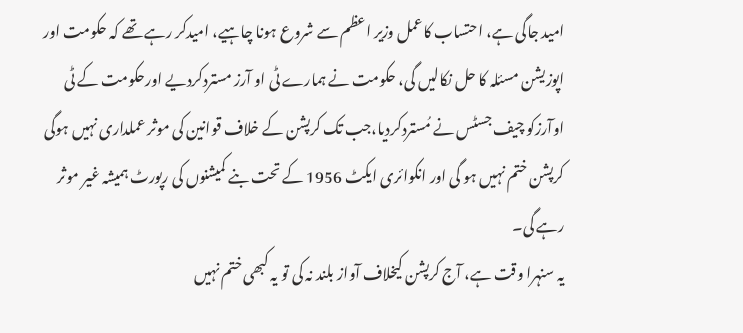امید جاگی ہے، احتساب کاعمل وزیر اعظم سے شروع ہونا چاہیے، امیدکر رہے تھے کہ حکومت اور اپوزیشن مسئلہ کا حل نکالیں گی، حکومت نے ہمارے ٹی او آرز مستردکردیے اورحکومت کے ٹی اوآرزکو چیف جسٹس نے مُستردکردیا،جب تک کرپشن کے خلاف قوانین کی موثر عملداری نہیں ہوگی کرپشن ختم نہیں ہو گی اور انکوائری ایکٹ 1956 کے تحت بنے کمیشنوں کی رپورٹ ہمیشہ غیر موثر رہے گی۔
یہ سنہرا وقت ہے، آج کرپشن کیخلاف آواز بلند نہ کی تو یہ کبھی ختم نہیں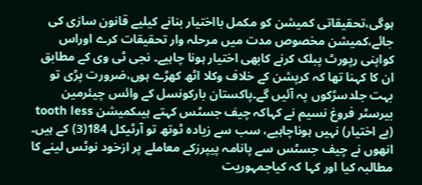ہوگی،تحقیقاتی کمیشن کو مکمل بااختیار بنانے کیلیے قانون سازی کی جائے،کمیشن مخصوص مدت میں مرحلہ وار تحقیقات کرے اوراس کواپنی رپورٹ پبلک کرنے کابھی اختیار ہونا چاہیے۔ نجی ٹی وی کے مطابق ان کا کہنا تھا کہ کرپشن کے خلاف وکلا اٹھ کھڑے ہوں،ضرورت پڑی تو بہت جلدسڑکوں پہ آئیں گے۔پاکستان بارکونسل کے وائس چیئرمین بیرسٹر فروغ نسیم نے کہاکہ چیف جسٹس کہتے ہیںکمیشن tooth less (بے اختیار) نہیں ہوناچاہیے، سب سے زیادہ ٹوتھ تو آرٹیکل 184(3) کے ہیں۔
انھوں نے چیف جسٹس سے پانامہ پیپرزکے معاملے پر ازخود نوٹس لینے کا مطالبہ کیا اور کہا کہ کیاجمہوریت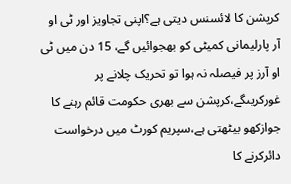کرپشن کا لائسنس دیتی ہے؟اپنی تجاویز اور ٹی او آر پارلیمانی کمیٹی کو بھجوائیں گے، 15 دن میں ٹی او آرز پر فیصلہ نہ ہوا تو تحریک چلانے پر غورکریںگے،کرپشن سے بھری حکومت قائم رہنے کا جوازکھو بیٹھتی ہے،سپریم کورٹ میں درخواست دائرکرنے کا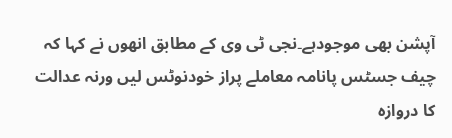آپشن بھی موجودہے۔نجی ٹی وی کے مطابق انھوں نے کہا کہ چیف جسٹس پانامہ معاملے پراز خودنوٹس لیں ورنہ عدالت کا دروازہ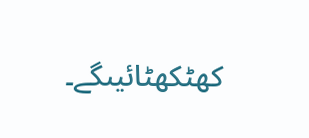کھٹکھٹائیںگے۔